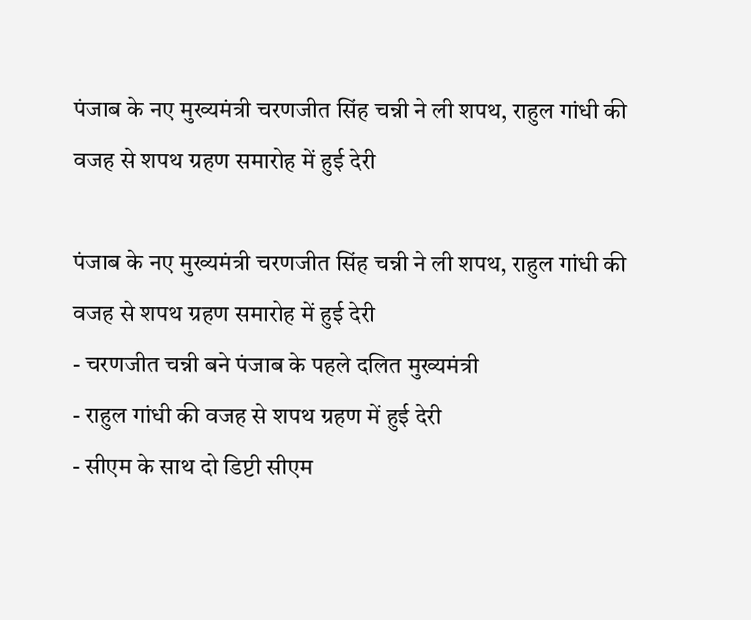पंजाब के नए मुख्यमंत्री चरणजीत सिंह चन्नी ने ली शपथ, राहुल गांधी की वजह से शपथ ग्रहण समारोह में हुई देरी

पंजाब के नए मुख्यमंत्री चरणजीत सिंह चन्नी ने ली शपथ, राहुल गांधी की वजह से शपथ ग्रहण समारोह में हुई देरी
- चरणजीत चन्नी बने पंजाब के पहले दलित मुख्यमंत्री
- राहुल गांधी की वजह से शपथ ग्रहण में हुई देरी
- सीएम के साथ दो डिप्टी सीएम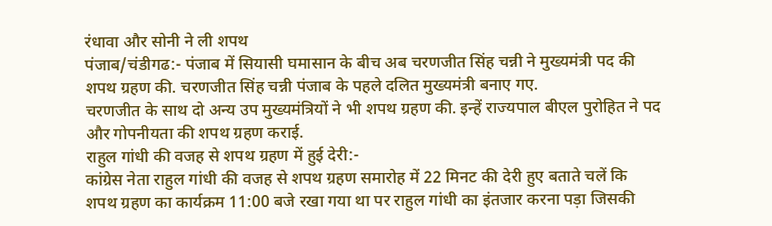रंधावा और सोनी ने ली शपथ
पंजाब/चंडीगढ:- पंजाब में सियासी घमासान के बीच अब चरणजीत सिंह चन्नी ने मुख्यमंत्री पद की शपथ ग्रहण की. चरणजीत सिंह चन्नी पंजाब के पहले दलित मुख्यमंत्री बनाए गए.
चरणजीत के साथ दो अन्य उप मुख्यमंत्रियों ने भी शपथ ग्रहण की. इन्हें राज्यपाल बीएल पुरोहित ने पद और गोपनीयता की शपथ ग्रहण कराई.
राहुल गांधी की वजह से शपथ ग्रहण में हुई देरी:-
कांग्रेस नेता राहुल गांधी की वजह से शपथ ग्रहण समारोह में 22 मिनट की देरी हुए बताते चलें कि शपथ ग्रहण का कार्यक्रम 11:00 बजे रखा गया था पर राहुल गांधी का इंतजार करना पड़ा जिसकी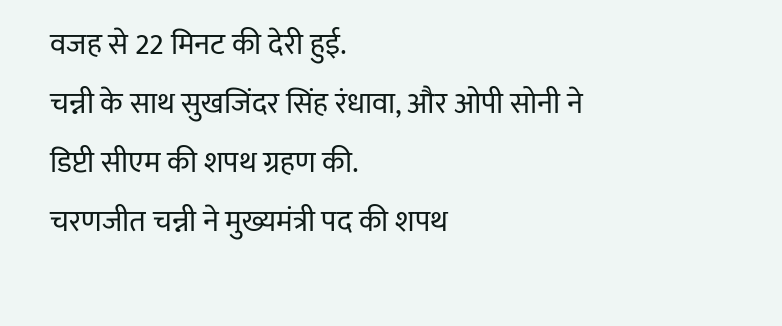वजह से 22 मिनट की देरी हुई.
चन्नी के साथ सुखजिंदर सिंह रंधावा, और ओपी सोनी ने डिप्टी सीएम की शपथ ग्रहण की.
चरणजीत चन्नी ने मुख्यमंत्री पद की शपथ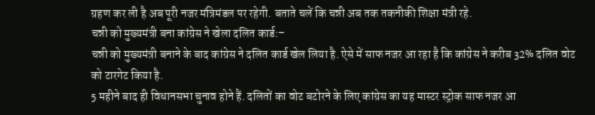ग्रहण कर ली है अब पूरी नजर मंत्रिमंडल पर रहेगी. बताते चलें कि चन्नी अब तक तकनीकी शिक्षा मंत्री रहे.
चन्नी को मुख्यमंत्री बना कांग्रेस ने खेला दलित कार्ड:–
चन्नी को मुख्यमंत्री बनाने के बाद कांग्रेस ने दलित कार्ड खेल लिया है. ऐसे में साफ नजर आ रहा है कि कांग्रेस ने करीब 32% दलित वोट को टारगेट किया है.
5 महीने बाद ही विधानसभा चुनाव होने हैं. दलितों का वोट बटोरने के लिए कांग्रेस का यह मास्टर स्ट्रोक साफ नजर आ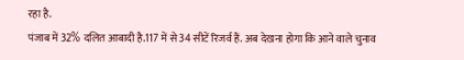रहा है.
पंजाब में 32% दलित आबादी है.117 में से 34 सीटें रिजर्व हैं. अब देखना होगा कि आने वाले चुनाव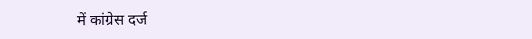में कांग्रेस दर्ज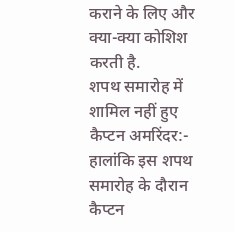कराने के लिए और क्या-क्या कोशिश करती है.
शपथ समारोह में शामिल नहीं हुए कैप्टन अमरिंदर:-
हालांकि इस शपथ समारोह के दौरान कैप्टन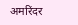अमरिंदर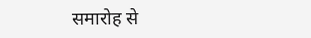समारोह से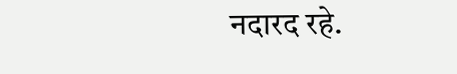नदारद रहे.